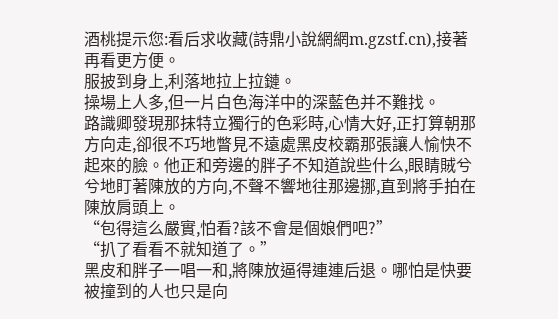酒桃提示您:看后求收藏(詩鼎小說網網m.gzstf.cn),接著再看更方便。
服披到身上,利落地拉上拉鏈。
操場上人多,但一片白色海洋中的深藍色并不難找。
路識卿發現那抹特立獨行的色彩時,心情大好,正打算朝那方向走,卻很不巧地瞥見不遠處黑皮校霸那張讓人愉快不起來的臉。他正和旁邊的胖子不知道說些什么,眼睛賊兮兮地盯著陳放的方向,不聲不響地往那邊挪,直到將手拍在陳放肩頭上。
“包得這么嚴實,怕看?該不會是個娘們吧?”
“扒了看看不就知道了。”
黑皮和胖子一唱一和,將陳放逼得連連后退。哪怕是快要被撞到的人也只是向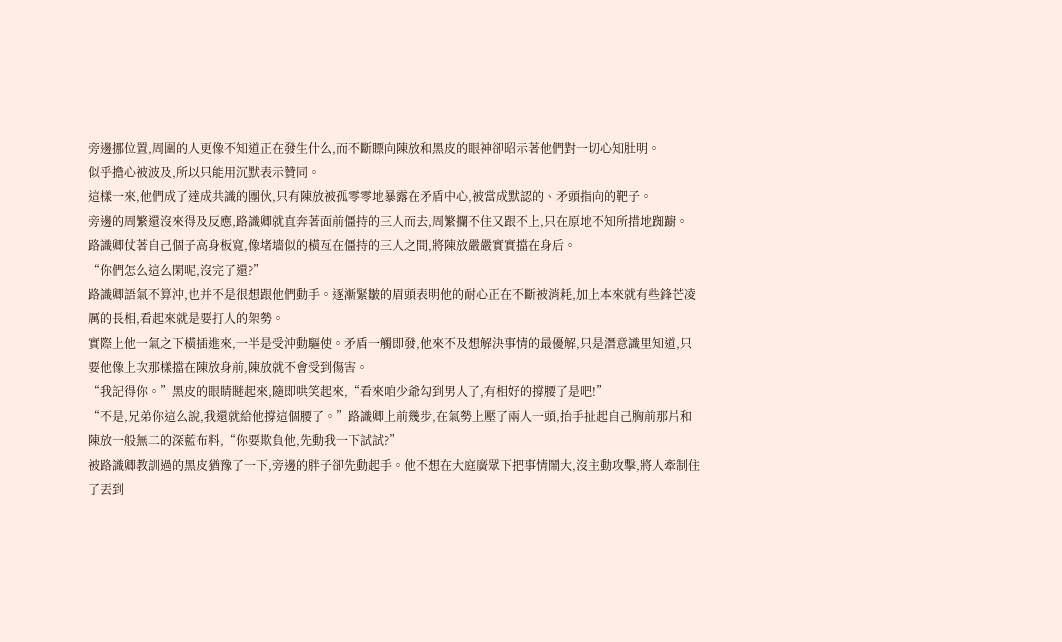旁邊挪位置,周圍的人更像不知道正在發生什么,而不斷瞟向陳放和黑皮的眼神卻昭示著他們對一切心知肚明。
似乎擔心被波及,所以只能用沉默表示贊同。
這樣一來,他們成了達成共識的團伙,只有陳放被孤零零地暴露在矛盾中心,被當成默認的、矛頭指向的靶子。
旁邊的周繁還沒來得及反應,路識卿就直奔著面前僵持的三人而去,周繁攔不住又跟不上,只在原地不知所措地踟躕。
路識卿仗著自己個子高身板寬,像堵墻似的橫亙在僵持的三人之間,將陳放嚴嚴實實擋在身后。
“你們怎么這么閑呢,沒完了還?”
路識卿語氣不算沖,也并不是很想跟他們動手。逐漸緊皺的眉頭表明他的耐心正在不斷被消耗,加上本來就有些鋒芒凌厲的長相,看起來就是要打人的架勢。
實際上他一氣之下橫插進來,一半是受沖動驅使。矛盾一觸即發,他來不及想解決事情的最優解,只是潛意識里知道,只要他像上次那樣擋在陳放身前,陳放就不會受到傷害。
“我記得你。”黑皮的眼睛瞇起來,隨即哄笑起來,“看來咱少爺勾到男人了,有相好的撐腰了是吧!”
“不是,兄弟你這么說,我還就給他撐這個腰了。”路識卿上前幾步,在氣勢上壓了兩人一頭,抬手扯起自己胸前那片和陳放一般無二的深藍布料,“你要欺負他,先動我一下試試?”
被路識卿教訓過的黑皮猶豫了一下,旁邊的胖子卻先動起手。他不想在大庭廣眾下把事情鬧大,沒主動攻擊,將人牽制住了丟到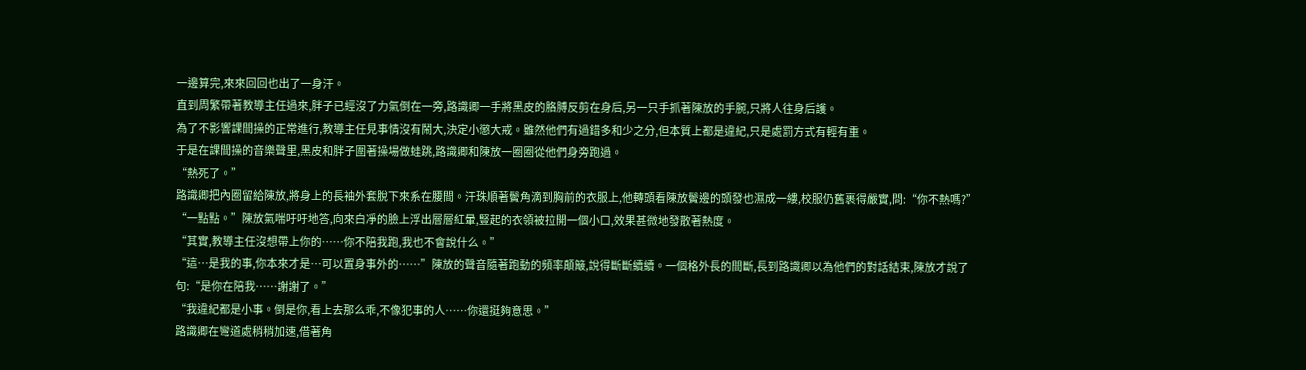一邊算完,來來回回也出了一身汗。
直到周繁帶著教導主任過來,胖子已經沒了力氣倒在一旁,路識卿一手將黑皮的胳膊反剪在身后,另一只手抓著陳放的手腕,只將人往身后護。
為了不影響課間操的正常進行,教導主任見事情沒有鬧大,決定小懲大戒。雖然他們有過錯多和少之分,但本質上都是違紀,只是處罰方式有輕有重。
于是在課間操的音樂聲里,黑皮和胖子圍著操場做蛙跳,路識卿和陳放一圈圈從他們身旁跑過。
“熱死了。”
路識卿把內圈留給陳放,將身上的長袖外套脫下來系在腰間。汗珠順著鬢角滴到胸前的衣服上,他轉頭看陳放鬢邊的頭發也濕成一縷,校服仍舊裹得嚴實,問:“你不熱嗎?”
“一點點。”陳放氣喘吁吁地答,向來白凈的臉上浮出層層紅暈,豎起的衣領被拉開一個小口,效果甚微地發散著熱度。
“其實,教導主任沒想帶上你的……你不陪我跑,我也不會說什么。”
“這…是我的事,你本來才是…可以置身事外的……”陳放的聲音隨著跑動的頻率顛簸,說得斷斷續續。一個格外長的間斷,長到路識卿以為他們的對話結束,陳放才說了句:“是你在陪我……謝謝了。”
“我違紀都是小事。倒是你,看上去那么乖,不像犯事的人……你還挺夠意思。”
路識卿在彎道處稍稍加速,借著角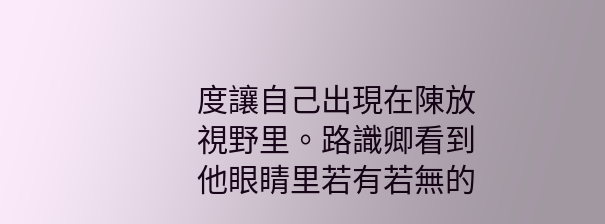度讓自己出現在陳放視野里。路識卿看到他眼睛里若有若無的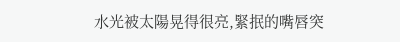水光被太陽晃得很亮,緊抿的嘴唇突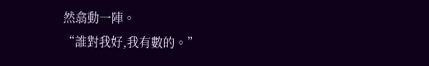然翕動一陣。
“誰對我好,我有數的。”